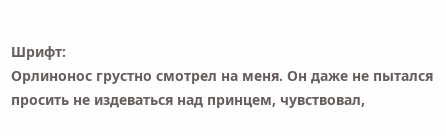Шрифт:
Орлинонос грустно смотрел на меня. Он даже не пытался просить не издеваться над принцем, чувствовал,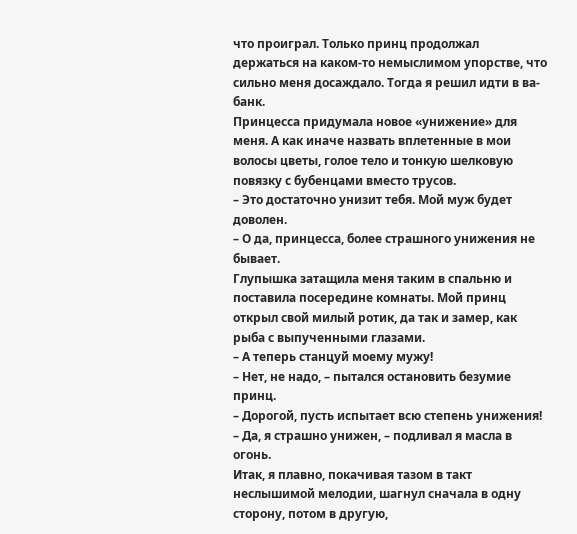что проиграл. Только принц продолжал держаться на каком-то немыслимом упорстве, что сильно меня досаждало. Тогда я решил идти в ва-банк.
Принцесса придумала новое «унижение» для меня. А как иначе назвать вплетенные в мои волосы цветы, голое тело и тонкую шелковую повязку с бубенцами вместо трусов.
– Это достаточно унизит тебя. Мой муж будет доволен.
– О да, принцесса, более страшного унижения не бывает.
Глупышка затащила меня таким в спальню и поставила посередине комнаты. Мой принц открыл свой милый ротик, да так и замер, как рыба с выпученными глазами.
– А теперь станцуй моему мужу!
– Нет, не надо, – пытался остановить безумие принц.
– Дорогой, пусть испытает всю степень унижения!
– Да, я страшно унижен, – подливал я масла в огонь.
Итак, я плавно, покачивая тазом в такт неслышимой мелодии, шагнул сначала в одну сторону, потом в другую,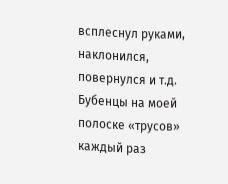всплеснул руками, наклонился, повернулся и т.д. Бубенцы на моей полоске «трусов» каждый раз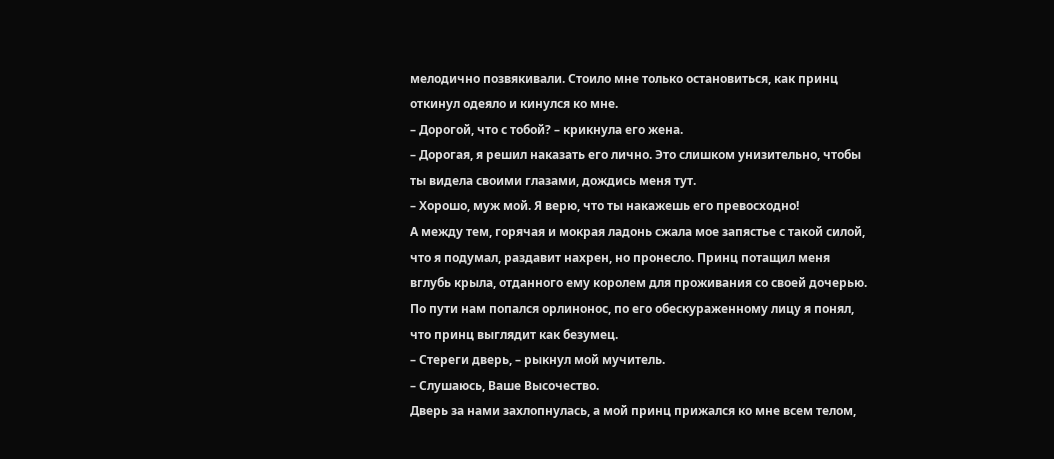мелодично позвякивали. Стоило мне только остановиться, как принц откинул одеяло и кинулся ко мне.
– Дорогой, что с тобой? – крикнула его жена.
– Дорогая, я решил наказать его лично. Это слишком унизительно, чтобы ты видела своими глазами, дождись меня тут.
– Хорошо, муж мой. Я верю, что ты накажешь его превосходно!
А между тем, горячая и мокрая ладонь сжала мое запястье с такой силой, что я подумал, раздавит нахрен, но пронесло. Принц потащил меня вглубь крыла, отданного ему королем для проживания со своей дочерью. По пути нам попался орлинонос, по его обескураженному лицу я понял, что принц выглядит как безумец.
– Стереги дверь, – рыкнул мой мучитель.
– Слушаюсь, Ваше Высочество.
Дверь за нами захлопнулась, а мой принц прижался ко мне всем телом,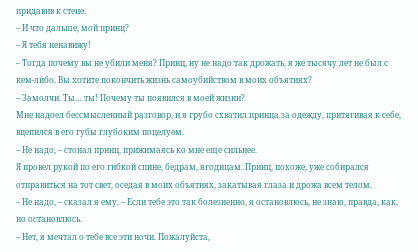придавив к стене.
– И что дальше, мой принц?
– Я тебя ненавижу!
– Тогда почему вы не убили меня? Принц, ну не надо так дрожать, я же тысячу лет не был с кем-либо. Вы хотите покончить жизнь самоубийством в моих объятиях?
– Замолчи. Ты… ты! Почему ты появился в моей жизни?
Мне надоел бессмысленный разговор, и я грубо схватил принца за одежду, притягивая к себе, вцепился в его губы глубоким поцелуем.
– Не надо, – стонал принц, прижимаясь ко мне еще сильнее.
Я провел рукой по его гибкой спине, бедрам, ягодицам. Принц, похоже, уже собирался отправиться на тот свет, оседая в моих объятиях, закатывая глаза и дрожа всем телом.
– Не надо, – сказал я ему. – Если тебе это так болезненно, я остановлюсь, не знаю, правда, как, но остановлюсь.
– Нет, я мечтал о тебе все эти ночи. Пожалуйста,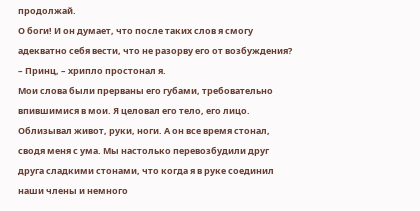продолжай.
О боги! И он думает, что после таких слов я смогу адекватно себя вести, что не разорву его от возбуждения?
– Принц, – хрипло простонал я.
Мои слова были прерваны его губами, требовательно впившимися в мои. Я целовал его тело, его лицо. Облизывал живот, руки, ноги. А он все время стонал, сводя меня с ума. Мы настолько перевозбудили друг друга сладкими стонами, что когда я в руке соединил наши члены и немного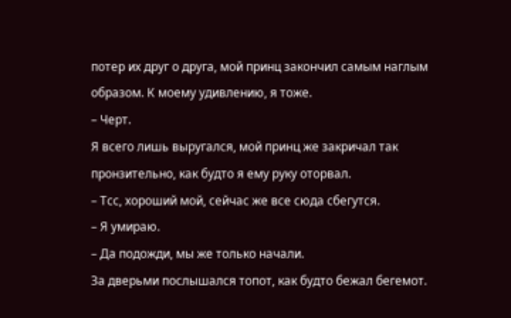потер их друг о друга, мой принц закончил самым наглым образом. К моему удивлению, я тоже.
– Черт.
Я всего лишь выругался, мой принц же закричал так пронзительно, как будто я ему руку оторвал.
– Тсс, хороший мой, сейчас же все сюда сбегутся.
– Я умираю.
– Да подожди, мы же только начали.
За дверьми послышался топот, как будто бежал бегемот.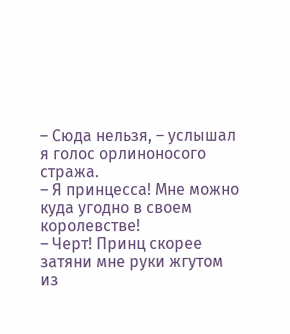– Сюда нельзя, – услышал я голос орлиноносого стража.
– Я принцесса! Мне можно куда угодно в своем королевстве!
– Черт! Принц скорее затяни мне руки жгутом из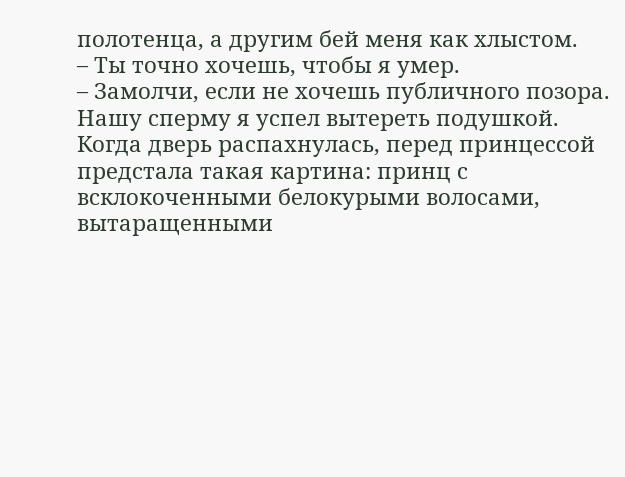полотенца, а другим бей меня как хлыстом.
– Ты точно хочешь, чтобы я умер.
– Замолчи, если не хочешь публичного позора.
Нашу сперму я успел вытереть подушкой.
Когда дверь распахнулась, перед принцессой предстала такая картина: принц с всклокоченными белокурыми волосами, вытаращенными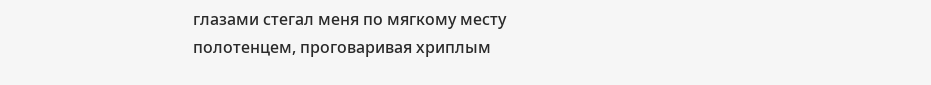глазами стегал меня по мягкому месту полотенцем, проговаривая хриплым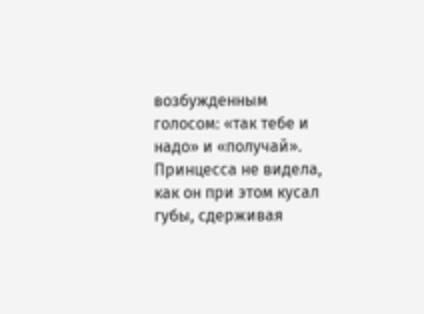возбужденным голосом: «так тебе и надо» и «получай». Принцесса не видела, как он при этом кусал губы, сдерживая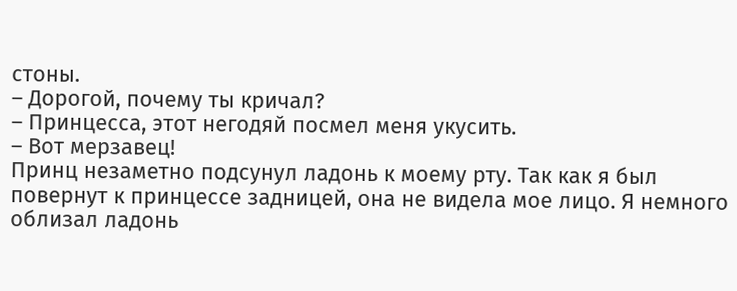стоны.
– Дорогой, почему ты кричал?
– Принцесса, этот негодяй посмел меня укусить.
– Вот мерзавец!
Принц незаметно подсунул ладонь к моему рту. Так как я был повернут к принцессе задницей, она не видела мое лицо. Я немного облизал ладонь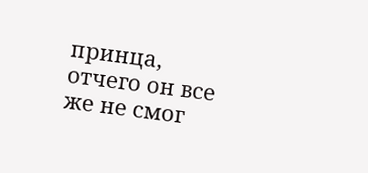принца, отчего он все же не смог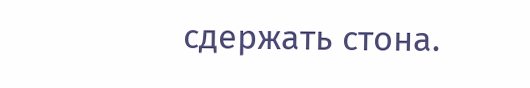сдержать стона.